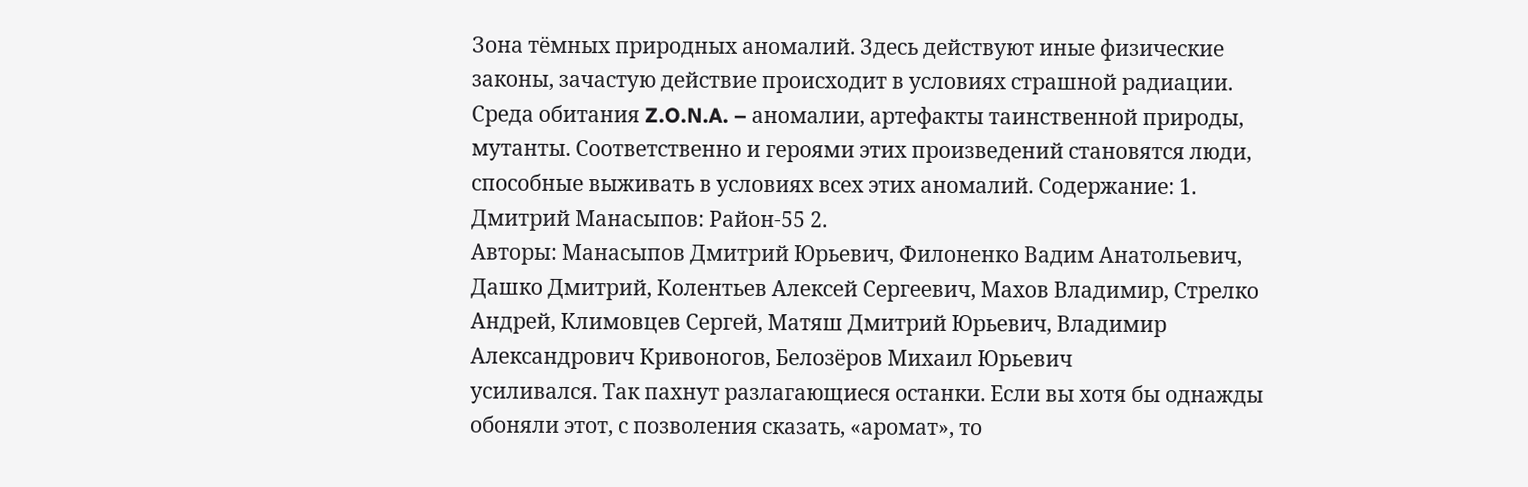Зона тёмных природных аномалий. Здесь действуют иные физические законы, зачастую действие происходит в условиях страшной радиации. Среда обитания Z.O.N.A. – аномалии, артефакты таинственной природы, мутанты. Соответственно и героями этих произведений становятся люди, способные выживать в условиях всех этих аномалий. Содержание: 1. Дмитрий Манасыпов: Район-55 2.
Авторы: Манасыпов Дмитрий Юрьевич, Филоненко Вадим Анатольевич, Дашко Дмитрий, Колентьев Алексей Сергеевич, Махов Владимир, Стрелко Андрей, Климовцев Сергей, Матяш Дмитрий Юрьевич, Владимир Александрович Кривоногов, Белозёров Михаил Юрьевич
усиливался. Так пахнут разлагающиеся останки. Если вы хотя бы однажды обоняли этот, с позволения сказать, «аромат», то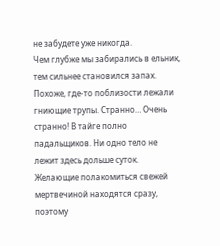не забудете уже никогда.
Чем глубже мы забирались в ельник, тем сильнее становился запах. Похоже, где-то поблизости лежали гниющие трупы. Странно… Очень странно! В тайге полно падальщиков. Ни одно тело не лежит здесь дольше суток. Желающие полакомиться свежей мертвечиной находятся сразу, поэтому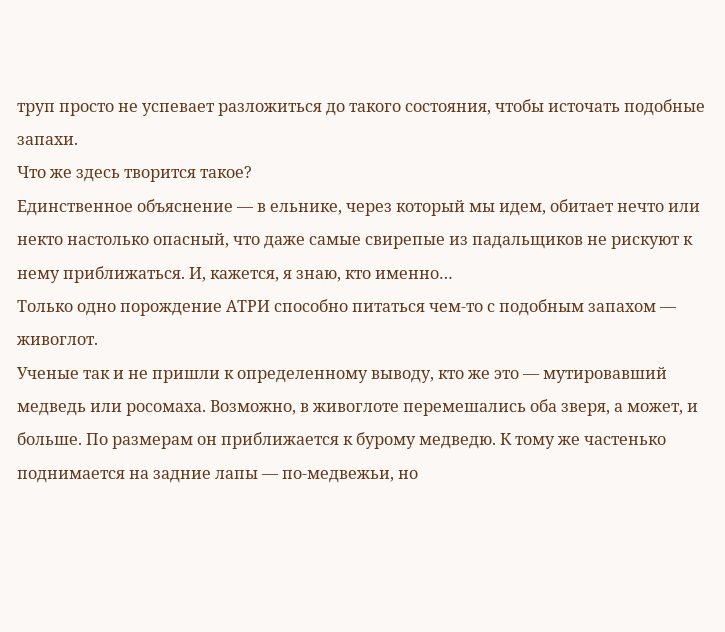труп просто не успевает разложиться до такого состояния, чтобы источать подобные запахи.
Что же здесь творится такое?
Единственное объяснение — в ельнике, через который мы идем, обитает нечто или некто настолько опасный, что даже самые свирепые из падальщиков не рискуют к нему приближаться. И, кажется, я знаю, кто именно…
Только одно порождение АТРИ способно питаться чем-то с подобным запахом — живоглот.
Ученые так и не пришли к определенному выводу, кто же это — мутировавший медведь или росомаха. Возможно, в живоглоте перемешались оба зверя, а может, и больше. По размерам он приближается к бурому медведю. К тому же частенько поднимается на задние лапы — по-медвежьи, но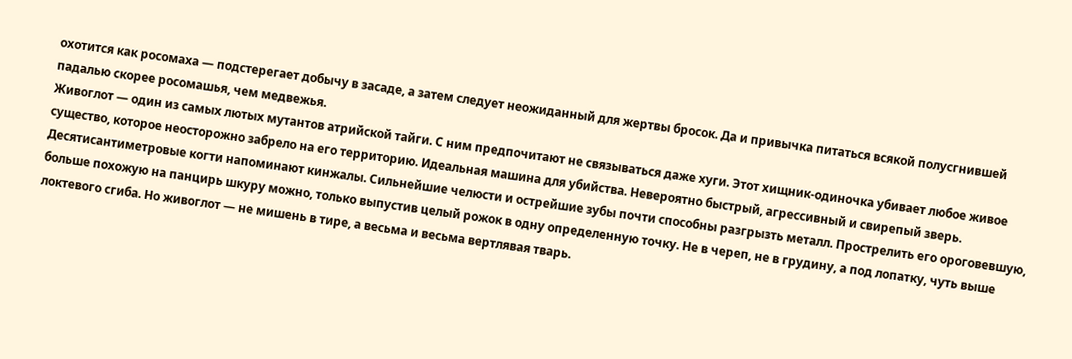охотится как росомаха — подстерегает добычу в засаде, а затем следует неожиданный для жертвы бросок. Да и привычка питаться всякой полусгнившей падалью скорее росомашья, чем медвежья.
Живоглот — один из самых лютых мутантов атрийской тайги. С ним предпочитают не связываться даже хуги. Этот хищник-одиночка убивает любое живое существо, которое неосторожно забрело на его территорию. Идеальная машина для убийства. Невероятно быстрый, агрессивный и свирепый зверь. Десятисантиметровые когти напоминают кинжалы. Сильнейшие челюсти и острейшие зубы почти способны разгрызть металл. Прострелить его ороговевшую, больше похожую на панцирь шкуру можно, только выпустив целый рожок в одну определенную точку. Не в череп, не в грудину, а под лопатку, чуть выше локтевого сгиба. Но живоглот — не мишень в тире, а весьма и весьма вертлявая тварь.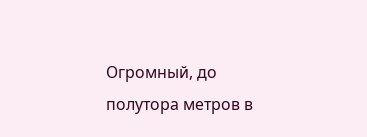Огромный, до полутора метров в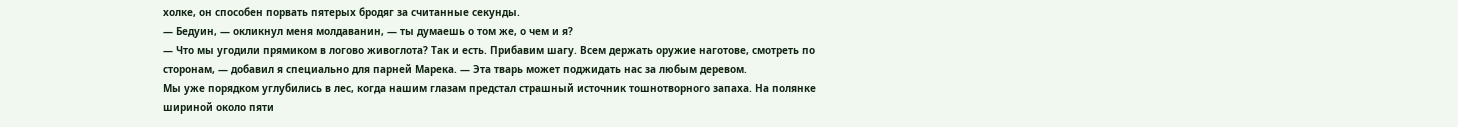холке, он способен порвать пятерых бродяг за считанные секунды.
— Бедуин, — окликнул меня молдаванин, — ты думаешь о том же, о чем и я?
— Что мы угодили прямиком в логово живоглота? Так и есть. Прибавим шагу. Всем держать оружие наготове, смотреть по сторонам, — добавил я специально для парней Марека. — Эта тварь может поджидать нас за любым деревом.
Мы уже порядком углубились в лес, когда нашим глазам предстал страшный источник тошнотворного запаха. На полянке шириной около пяти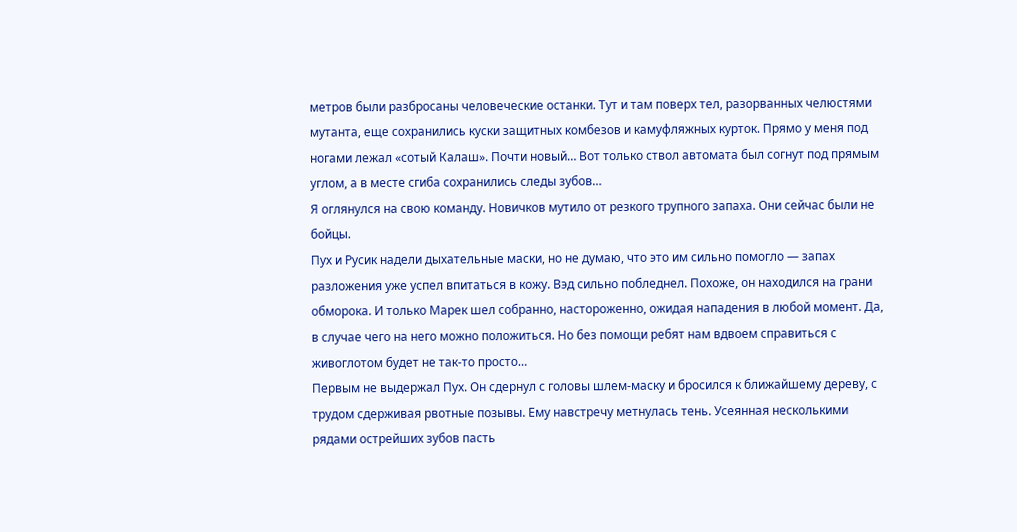метров были разбросаны человеческие останки. Тут и там поверх тел, разорванных челюстями мутанта, еще сохранились куски защитных комбезов и камуфляжных курток. Прямо у меня под ногами лежал «сотый Калаш». Почти новый… Вот только ствол автомата был согнут под прямым углом, а в месте сгиба сохранились следы зубов…
Я оглянулся на свою команду. Новичков мутило от резкого трупного запаха. Они сейчас были не бойцы.
Пух и Русик надели дыхательные маски, но не думаю, что это им сильно помогло — запах разложения уже успел впитаться в кожу. Вэд сильно побледнел. Похоже, он находился на грани обморока. И только Марек шел собранно, настороженно, ожидая нападения в любой момент. Да, в случае чего на него можно положиться. Но без помощи ребят нам вдвоем справиться с живоглотом будет не так-то просто…
Первым не выдержал Пух. Он сдернул с головы шлем-маску и бросился к ближайшему дереву, с трудом сдерживая рвотные позывы. Ему навстречу метнулась тень. Усеянная несколькими рядами острейших зубов пасть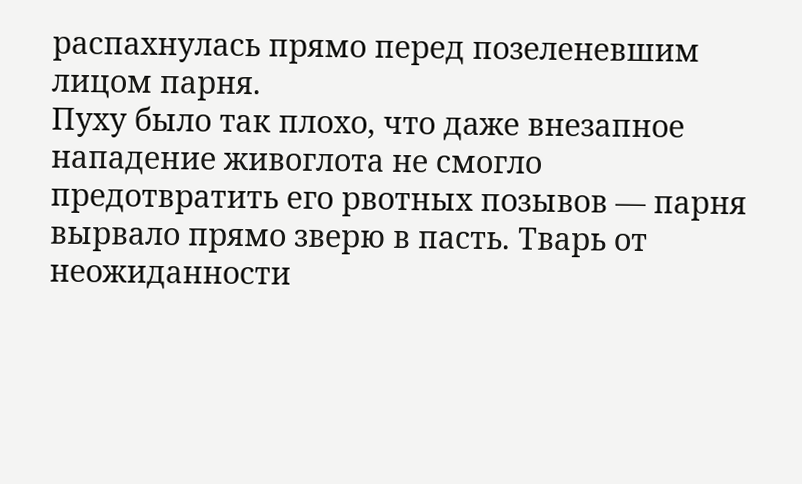распахнулась прямо перед позеленевшим лицом парня.
Пуху было так плохо, что даже внезапное нападение живоглота не смогло предотвратить его рвотных позывов — парня вырвало прямо зверю в пасть. Тварь от неожиданности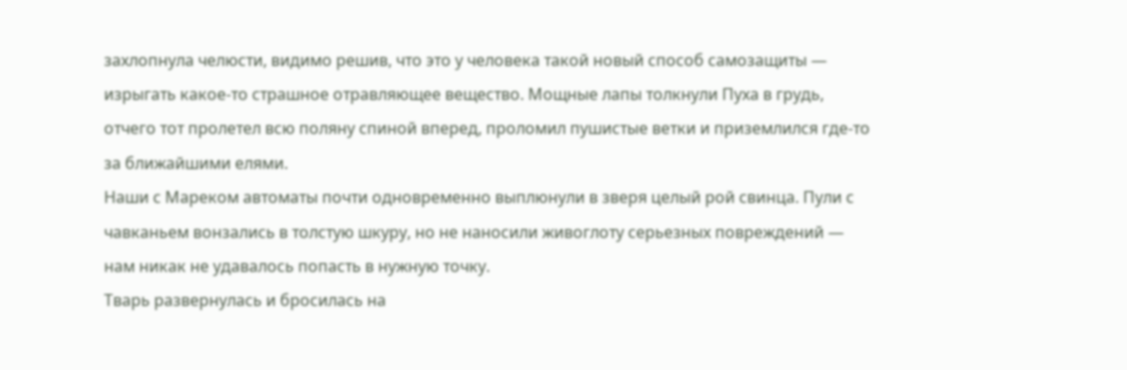захлопнула челюсти, видимо решив, что это у человека такой новый способ самозащиты — изрыгать какое-то страшное отравляющее вещество. Мощные лапы толкнули Пуха в грудь, отчего тот пролетел всю поляну спиной вперед, проломил пушистые ветки и приземлился где-то за ближайшими елями.
Наши с Мареком автоматы почти одновременно выплюнули в зверя целый рой свинца. Пули с чавканьем вонзались в толстую шкуру, но не наносили живоглоту серьезных повреждений — нам никак не удавалось попасть в нужную точку.
Тварь развернулась и бросилась на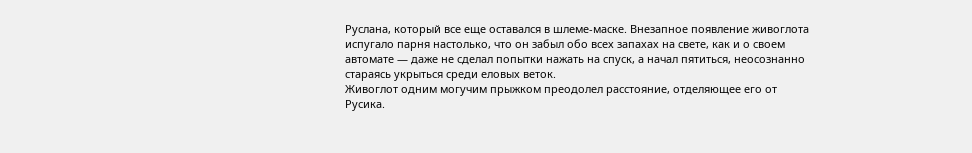Руслана, который все еще оставался в шлеме-маске. Внезапное появление живоглота испугало парня настолько, что он забыл обо всех запахах на свете, как и о своем автомате — даже не сделал попытки нажать на спуск, а начал пятиться, неосознанно стараясь укрыться среди еловых веток.
Живоглот одним могучим прыжком преодолел расстояние, отделяющее его от Русика.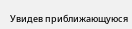Увидев приближающуюся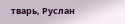тварь, Руслан